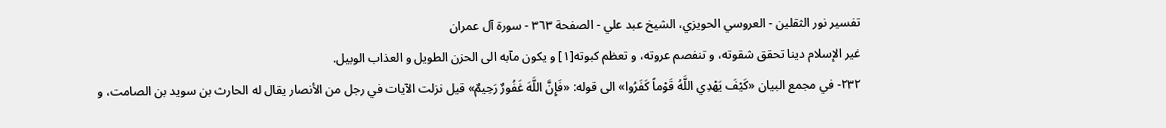تفسير نور الثقلين - العروسي الحويزي، الشيخ عبد علي - الصفحة ٣٦٣ - سورة آل عمران
غير الإسلام دينا تحقق شقوته، و تنفصم عروته، و تعظم كبوته[١] و يكون مآبه الى الحزن الطويل و العذاب الوبيل.
٢٣٢- في مجمع البيان «كَيْفَ يَهْدِي اللَّهُ قَوْماً كَفَرُوا» الى قوله: «فَإِنَّ اللَّهَ غَفُورٌ رَحِيمٌ» قيل نزلت الآيات في رجل من الأنصار يقال له الحارث بن سويد بن الصامت، و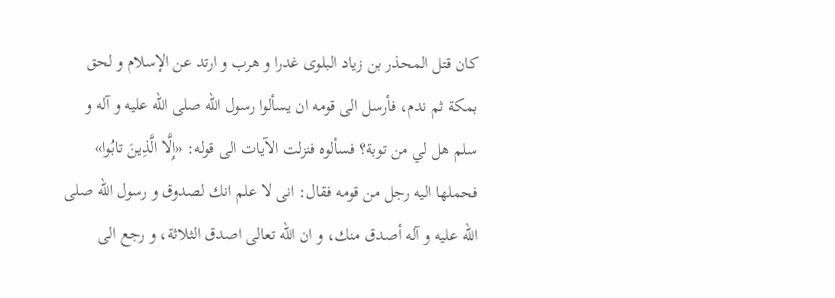كان قتل المحذر بن زياد البلوى غدرا و هرب و ارتد عن الإسلام و لحق بمكة ثم ندم، فأرسل الى قومه ان يسألوا رسول الله صلى الله عليه و آله و سلم هل لي من توبة؟ فسألوه فنزلت الآيات الى قوله: «إِلَّا الَّذِينَ تابُوا» فحملها اليه رجل من قومه فقال: انى لا علم انك لصدوق و رسول الله صلى الله عليه و آله أصدق منك، و ان الله تعالى اصدق الثلاثة، و رجع الى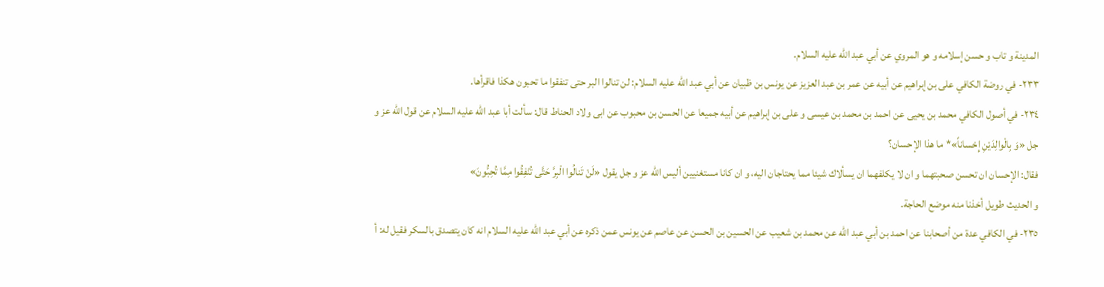المدينة و تاب و حسن إسلامه و هو المروي عن أبي عبد الله عليه السلام.
٢٣٣- في روضة الكافي على بن إبراهيم عن أبيه عن عمر بن عبد العزيز عن يونس بن ظبيان عن أبي عبد الله عليه السلام: لن تنالوا البر حتى تنفقوا ما تحبون هكذا فاقرأها.
٢٣٤- في أصول الكافي محمد بن يحيى عن احمد بن محمد بن عيسى و على بن إبراهيم عن أبيه جميعا عن الحسن بن محبوب عن ابى ولاد الحناط قال: سألت أبا عبد الله عليه السلام عن قول الله عز و جل «وَ بِالْوالِدَيْنِ إِحْساناً»* ما هذا الإحسان؟
فقال: الإحسان ان تحسن صحبتهما و ان لا يكلفهما ان يسألاك شيئا مما يحتاجان اليه، و ان كانا مستغنيين أليس الله عز و جل يقول «لَنْ تَنالُوا الْبِرَّ حَتَّى تُنْفِقُوا مِمَّا تُحِبُّونَ»
و الحديث طويل أخذنا منه موضع الحاجة.
٢٣٥- في الكافي عدة من أصحابنا عن احمد بن أبي عبد الله عن محمد بن شعيب عن الحسين بن الحسن عن عاصم عن يونس عمن ذكره عن أبي عبد الله عليه السلام انه كان يتصدق بالسكر فقيل له: أ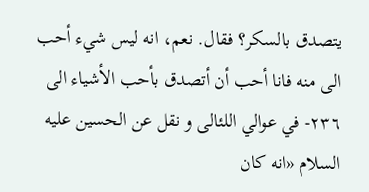يتصدق بالسكر؟ فقال. نعم، انه ليس شيء أحب الى منه فانا أحب أن أتصدق بأحب الأشياء الى
٢٣٦- في عوالي اللئالى و نقل عن الحسين عليه السلام «انه كان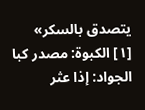يتصدق بالسكر»
[١] الكبوة: مصدر كبا الجواد: إذا عثر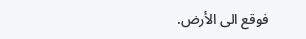فوقع الى الأرض.